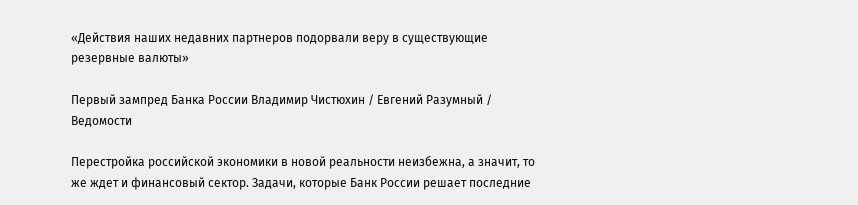«Действия наших недавних партнеров подорвали веру в существующие резервные валюты»

Первый зампред Банка России Владимир Чистюхин / Евгений Разумный / Ведомости

Перестройка российской экономики в новой реальности неизбежна, а значит, то же ждет и финансовый сектор. Задачи, которые Банк России решает последние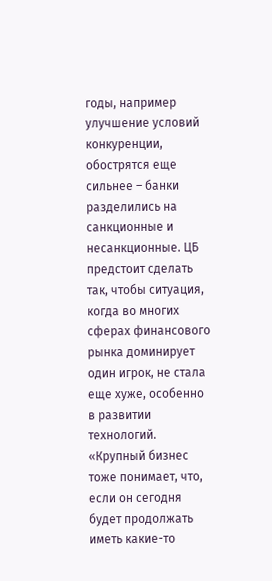годы, например улучшение условий конкуренции, обострятся еще сильнее – банки разделились на санкционные и несанкционные. ЦБ предстоит сделать так, чтобы ситуация, когда во многих сферах финансового рынка доминирует один игрок, не стала еще хуже, особенно в развитии технологий. «Крупный бизнес тоже понимает, что, если он сегодня будет продолжать иметь какие-то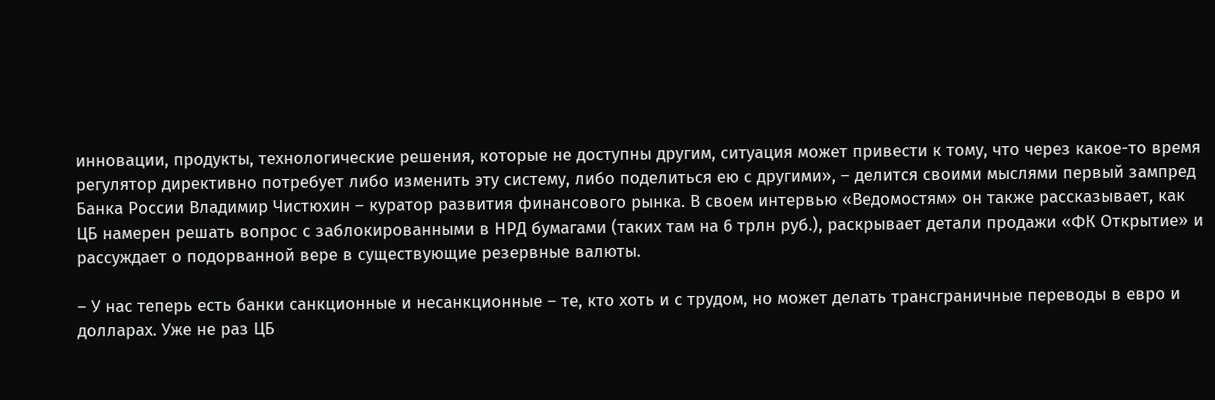инновации, продукты, технологические решения, которые не доступны другим, ситуация может привести к тому, что через какое-то время регулятор директивно потребует либо изменить эту систему, либо поделиться ею с другими», – делится своими мыслями первый зампред Банка России Владимир Чистюхин – куратор развития финансового рынка. В своем интервью «Ведомостям» он также рассказывает, как ЦБ намерен решать вопрос с заблокированными в НРД бумагами (таких там на 6 трлн руб.), раскрывает детали продажи «ФК Открытие» и рассуждает о подорванной вере в существующие резервные валюты.

– У нас теперь есть банки санкционные и несанкционные – те, кто хоть и с трудом, но может делать трансграничные переводы в евро и долларах. Уже не раз ЦБ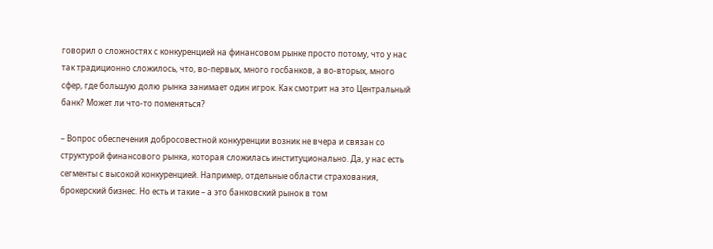говорил о сложностях с конкуренцией на финансовом рынке просто потому, что у нас так традиционно сложилось, что, во-первых, много госбанков, а во-вторых, много сфер, где большую долю рынка занимает один игрок. Как смотрит на это Центральный банк? Может ли что-то поменяться?

– Вопрос обеспечения добросовестной конкуренции возник не вчера и связан со структурой финансового рынка, которая сложилась институционально. Да, у нас есть сегменты с высокой конкуренцией. Например, отдельные области страхования, брокерский бизнес. Но есть и такие – а это банковский рынок в том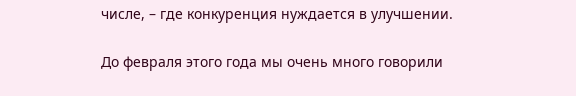числе, – где конкуренция нуждается в улучшении.

До февраля этого года мы очень много говорили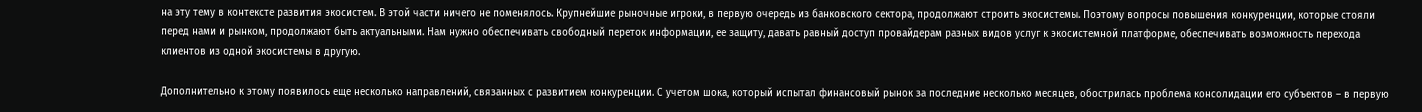на эту тему в контексте развития экосистем. В этой части ничего не поменялось. Крупнейшие рыночные игроки, в первую очередь из банковского сектора, продолжают строить экосистемы. Поэтому вопросы повышения конкуренции, которые стояли перед нами и рынком, продолжают быть актуальными. Нам нужно обеспечивать свободный переток информации, ее защиту, давать равный доступ провайдерам разных видов услуг к экосистемной платформе, обеспечивать возможность перехода клиентов из одной экосистемы в другую.

Дополнительно к этому появилось еще несколько направлений, связанных с развитием конкуренции. С учетом шока, который испытал финансовый рынок за последние несколько месяцев, обострилась проблема консолидации его субъектов – в первую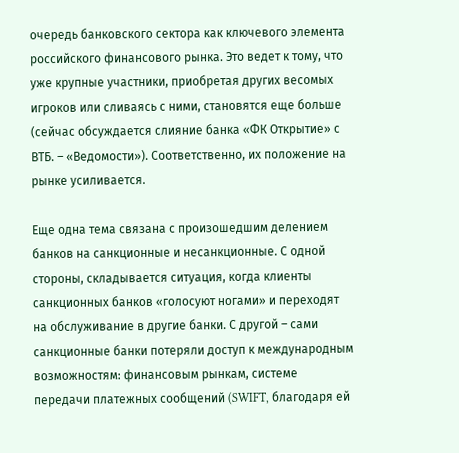очередь банковского сектора как ключевого элемента российского финансового рынка. Это ведет к тому, что уже крупные участники, приобретая других весомых игроков или сливаясь с ними, становятся еще больше (сейчас обсуждается слияние банка «ФК Открытие» с ВТБ. – «Ведомости»). Соответственно, их положение на рынке усиливается.

Еще одна тема связана с произошедшим делением банков на санкционные и несанкционные. С одной стороны, складывается ситуация, когда клиенты санкционных банков «голосуют ногами» и переходят на обслуживание в другие банки. С другой – сами санкционные банки потеряли доступ к международным возможностям: финансовым рынкам, системе передачи платежных сообщений (SWIFT, благодаря ей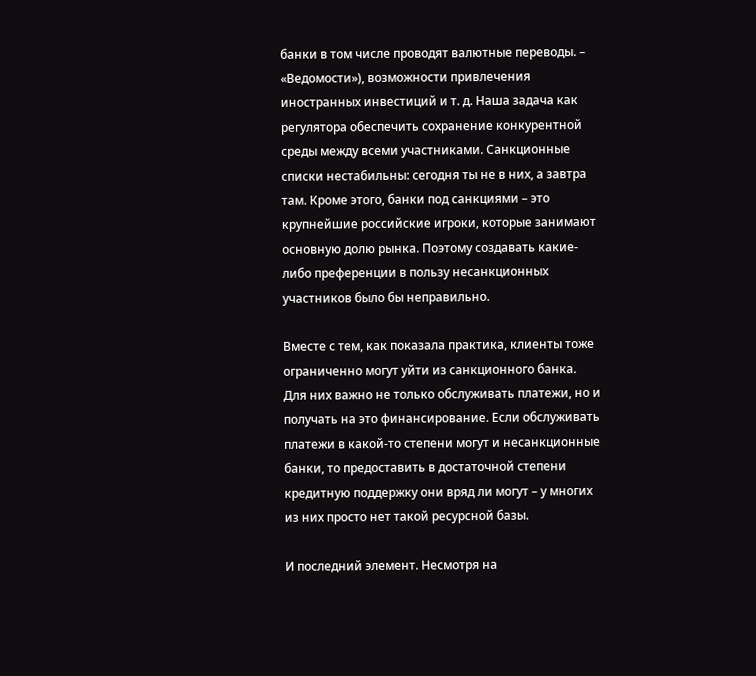банки в том числе проводят валютные переводы. – «Ведомости»), возможности привлечения иностранных инвестиций и т. д. Наша задача как регулятора обеспечить сохранение конкурентной среды между всеми участниками. Санкционные списки нестабильны: сегодня ты не в них, а завтра там. Кроме этого, банки под санкциями – это крупнейшие российские игроки, которые занимают основную долю рынка. Поэтому создавать какие-либо преференции в пользу несанкционных участников было бы неправильно.

Вместе с тем, как показала практика, клиенты тоже ограниченно могут уйти из санкционного банка. Для них важно не только обслуживать платежи, но и получать на это финансирование. Если обслуживать платежи в какой-то степени могут и несанкционные банки, то предоставить в достаточной степени кредитную поддержку они вряд ли могут – у многих из них просто нет такой ресурсной базы.

И последний элемент. Несмотря на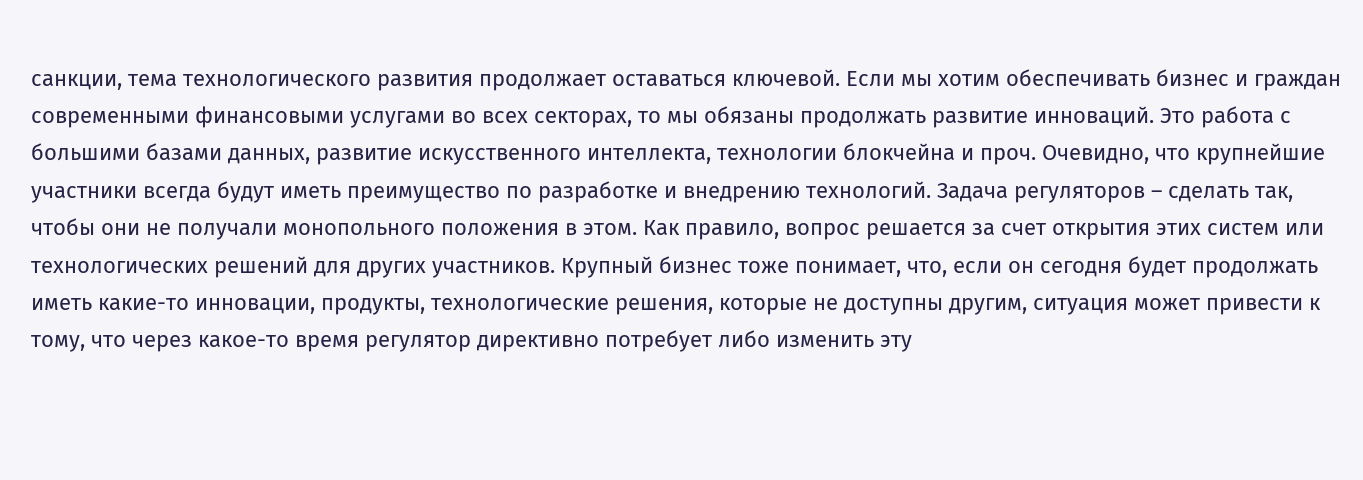санкции, тема технологического развития продолжает оставаться ключевой. Если мы хотим обеспечивать бизнес и граждан современными финансовыми услугами во всех секторах, то мы обязаны продолжать развитие инноваций. Это работа с большими базами данных, развитие искусственного интеллекта, технологии блокчейна и проч. Очевидно, что крупнейшие участники всегда будут иметь преимущество по разработке и внедрению технологий. Задача регуляторов – сделать так, чтобы они не получали монопольного положения в этом. Как правило, вопрос решается за счет открытия этих систем или технологических решений для других участников. Крупный бизнес тоже понимает, что, если он сегодня будет продолжать иметь какие-то инновации, продукты, технологические решения, которые не доступны другим, ситуация может привести к тому, что через какое-то время регулятор директивно потребует либо изменить эту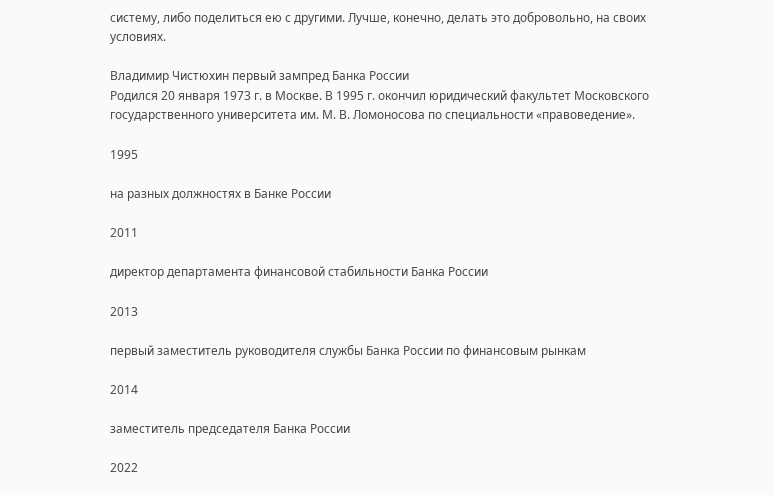систему, либо поделиться ею с другими. Лучше, конечно, делать это добровольно, на своих условиях.

Владимир Чистюхин первый зампред Банка России
Родился 20 января 1973 г. в Москве. В 1995 г. окончил юридический факультет Московского государственного университета им. М. В. Ломоносова по специальности «правоведение».

1995

на разных должностях в Банке России

2011

директор департамента финансовой стабильности Банка России

2013

первый заместитель руководителя службы Банка России по финансовым рынкам

2014

заместитель председателя Банка России

2022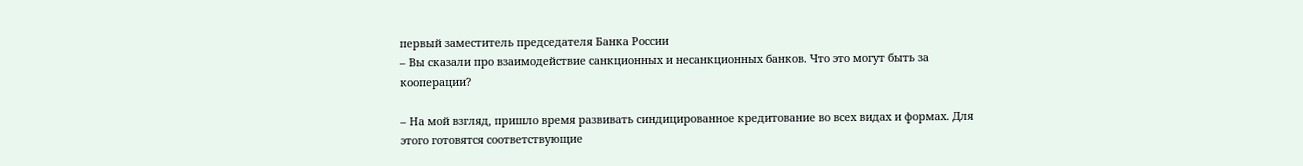первый заместитель председателя Банка России
– Вы сказали про взаимодействие санкционных и несанкционных банков. Что это могут быть за кооперации?

– На мой взгляд, пришло время развивать синдицированное кредитование во всех видах и формах. Для этого готовятся соответствующие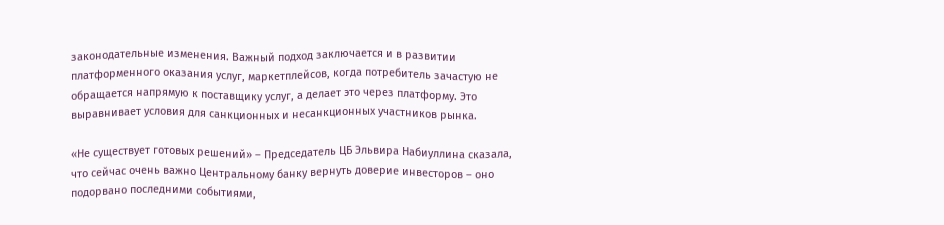законодательные изменения. Важный подход заключается и в развитии платформенного оказания услуг, маркетплейсов, когда потребитель зачастую не обращается напрямую к поставщику услуг, а делает это через платформу. Это выравнивает условия для санкционных и несанкционных участников рынка.

«Не существует готовых решений» – Председатель ЦБ Эльвира Набиуллина сказала, что сейчас очень важно Центральному банку вернуть доверие инвесторов – оно подорвано последними событиями,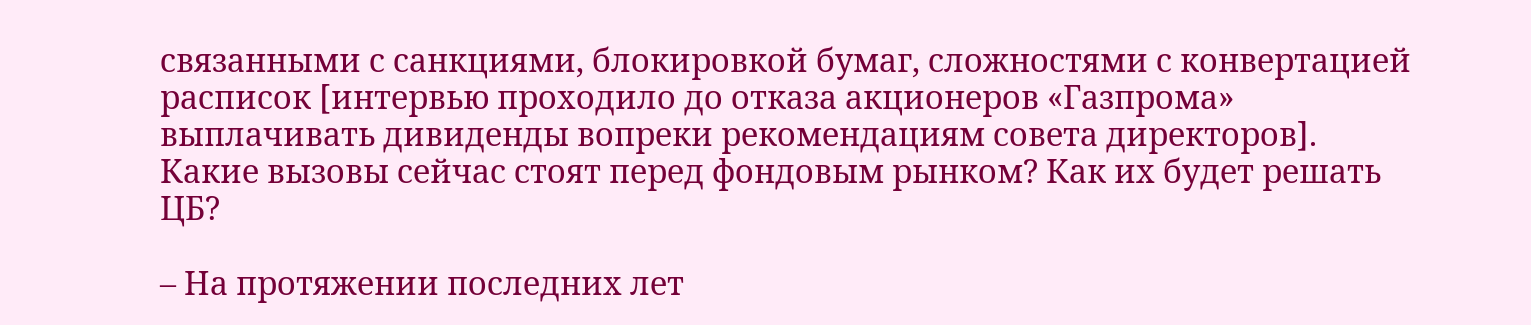связанными с санкциями, блокировкой бумаг, сложностями с конвертацией расписок [интервью проходило до отказа акционеров «Газпрома» выплачивать дивиденды вопреки рекомендациям совета директоров]. Какие вызовы сейчас стоят перед фондовым рынком? Как их будет решать ЦБ?

– На протяжении последних лет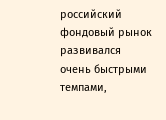российский фондовый рынок развивался очень быстрыми темпами,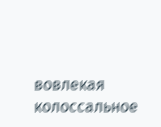вовлекая колоссальное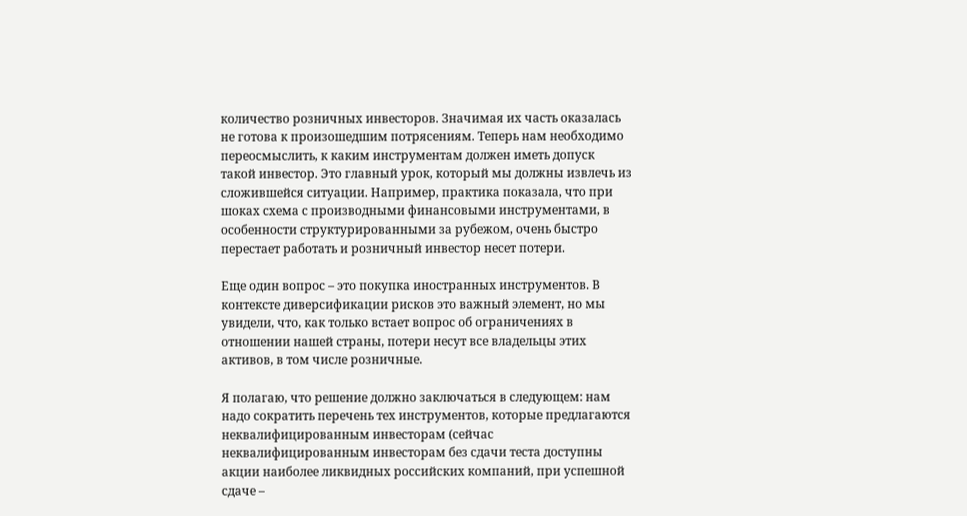количество розничных инвесторов. Значимая их часть оказалась не готова к произошедшим потрясениям. Теперь нам необходимо переосмыслить, к каким инструментам должен иметь допуск такой инвестор. Это главный урок, который мы должны извлечь из сложившейся ситуации. Например, практика показала, что при шоках схема с производными финансовыми инструментами, в особенности структурированными за рубежом, очень быстро перестает работать и розничный инвестор несет потери.

Еще один вопрос – это покупка иностранных инструментов. В контексте диверсификации рисков это важный элемент, но мы увидели, что, как только встает вопрос об ограничениях в отношении нашей страны, потери несут все владельцы этих активов, в том числе розничные.

Я полагаю, что решение должно заключаться в следующем: нам надо сократить перечень тех инструментов, которые предлагаются неквалифицированным инвесторам (сейчас неквалифицированным инвесторам без сдачи теста доступны акции наиболее ликвидных российских компаний, при успешной сдаче –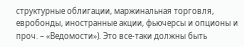структурные облигации, маржинальная торговля, евробонды, иностранные акции, фьючерсы и опционы и проч. – «Ведомости»). Это все-таки должны быть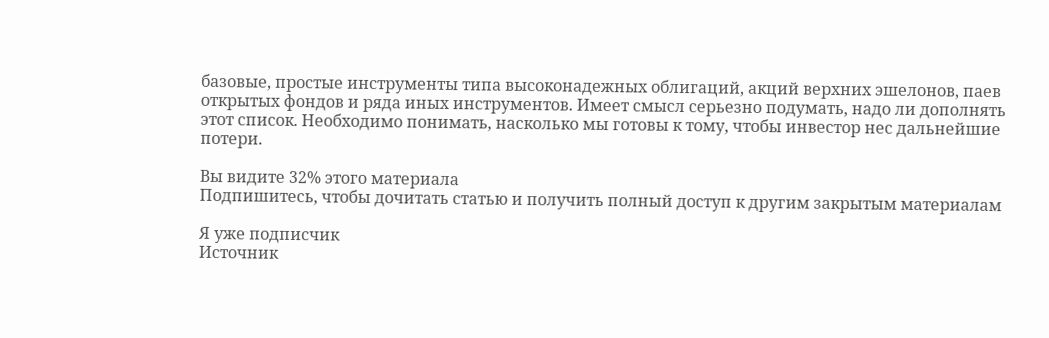базовые, простые инструменты типа высоконадежных облигаций, акций верхних эшелонов, паев открытых фондов и ряда иных инструментов. Имеет смысл серьезно подумать, надо ли дополнять этот список. Необходимо понимать, насколько мы готовы к тому, чтобы инвестор нес дальнейшие потери.

Вы видите 32% этого материала
Подпишитесь, чтобы дочитать статью и получить полный доступ к другим закрытым материалам

Я уже подписчик
Источник